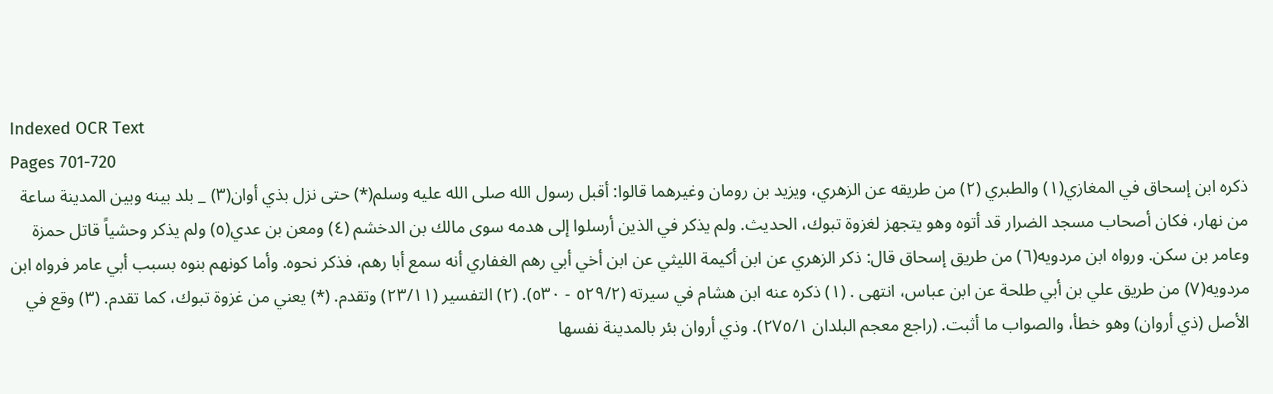Indexed OCR Text
Pages 701-720
ذكره ابن إسحاق في المغازي(١) والطبري (٢) من طريقه عن الزهري، ويزيد بن رومان وغيرهما قالوا: أقبل رسول الله صلى الله عليه وسلم(*) حتى نزل بذي أوان(٣) _ بلد بينه وبين المدينة ساعة من نهار، فكان أصحاب مسجد الضرار قد أتوه وهو يتجهز لغزوة تبوك، الحدیث. ولم يذكر في الذين أرسلوا إلى هدمه سوى مالك بن الدخشم (٤) ومعن بن عدي(٥) ولم يذكر وحشياً قاتل حمزة وعامر بن سكن. ورواه ابن مردويه(٦) من طريق إسحاق قال: ذكر الزهري عن ابن أكيمة الليثي عن ابن أخي أبي رهم الغفاري أنه سمع أبا رهم، فذكر نحوه. وأما كونهم بنوه بسبب أبي عامر فرواه ابن مردويه(٧) من طريق علي بن أبي طلحة عن ابن عباس، انتهى . (١) ذكره عنه ابن هشام في سيرته (٥٢٩/٢ - ٥٣٠). (٢) التفسير (٢٣/١١) وتقدم. (*) يعني من غزوة تبوك، كما تقدم. (٣) وقع في الأصل (ذي أروان) وهو خطأ، والصواب ما أثبت. (راجع معجم البلدان ٢٧٥/١). وذي أروان بئر بالمدينة نفسها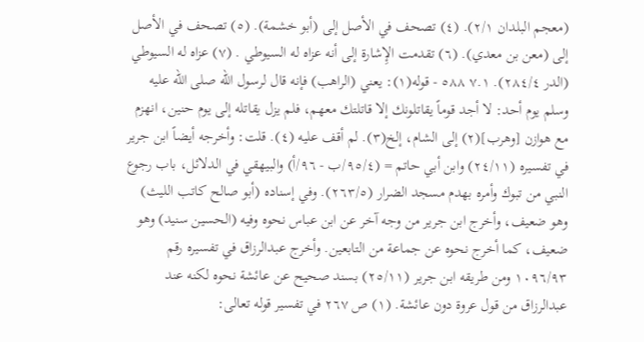(معجم البلدان ٢/١). (٤) تصحف في الأصل إلى (أبو خشمة). (٥) تصحف في الأصل إلى (معن بن معدي). (٦) تقدمت الإِشارة إلى أنه عزاه له السيوطي . (٧) عزاه له السيوطي (الدر ٢٨٤/٤). ٧.١ ٥٨٨ - قوله(١): يعني (الراهب) فإنه قال لرسول الله صلى الله عليه وسلم يوم أحد: لا أجد قوماً يقاتلونك إلا قاتلتك معهم، فلم يزل يقاتله إلى يوم حنين، انهزم مع هوازن [وهرب](٢) إلى الشام، إلخ(٣). لم أقف عليه (٤). قلت: وأخرجه أيضاً ابن جرير في تفسيره (٢٤/١١) وابن أبي حاتم = (٩٥/٤/ب - ٩٦/أ) والبيهقي في الدلائل، باب رجوع النبي من تبوك وأمره بهدم مسجد الضرار (٢٦٣/٥). وفي إسناده (أبو صالح كاتب الليث) وهو ضعيف، وأخرج ابن جرير من وجه آخر عن ابن عباس نحوه وفيه (الحسين سنيد) وهو ضعيف، كما أخرج نحوه عن جماعة من التابعين. وأخرج عبدالرزاق في تفسيره رقم ١٠٩٦/٩٣ ومن طريقه ابن جرير (٢٥/١١) بسند صحيح عن عائشة نحوه لكنه عند عبدالرزاق من قول عروة دون عائشة. (١) ص ٢٦٧ في تفسير قوله تعالى: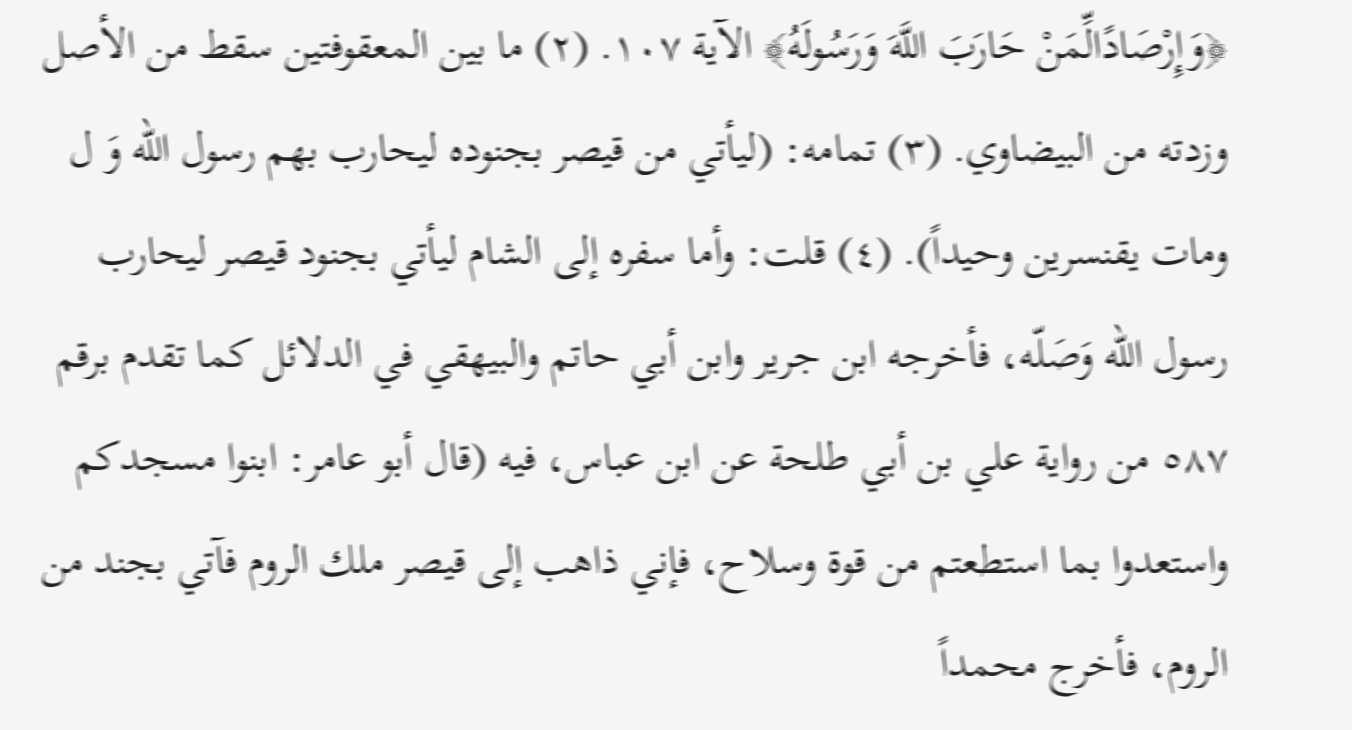﴿وَإِرْصَادًالِّمَنْ حَارَبَ اللَّهَ وَرَسُولَهُ﴾ الآية ١٠٧. (٢) ما بين المعقوفتين سقط من الأصل وزدته من البيضاوي. (٣) تمامه: (ليأتي من قيصر بجنوده ليحارب بهم رسول الله وَ ل ومات يقنسرين وحيداً). (٤) قلت: وأما سفره إلى الشام ليأتي بجنود قيصر ليحارب رسول الله وَصَلّه، فأخرجه ابن جرير وابن أبي حاتم والبيهقي في الدلائل كما تقدم برقم ٥٨٧ من رواية علي بن أبي طلحة عن ابن عباس، فيه (قال أبو عامر: ابنوا مسجدكم واستعدوا بما استطعتم من قوة وسلاح، فإني ذاهب إلى قيصر ملك الروم فآتي بجند من الروم، فأخرج محمداً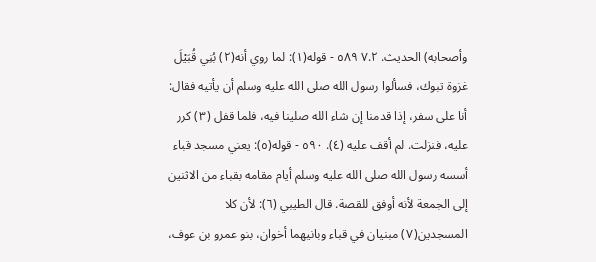وأصحابه) الحديث. ٧.٢ ٥٨٩ - قوله(١): لما روي أنه(٢) بُنِي قُبَيْلَ غزوة تبوك، فسألوا رسول الله صلى الله عليه وسلم أن يأتيه فقال: أنا على سفر، إذا قدمنا إن شاء الله صلينا فيه، فلما قفل (٣) كرر عليه، فنزلت. لم أقف عليه (٤). ٥٩٠ - قوله(٥): يعني مسجد قباء أسسه رسول الله صلى الله عليه وسلم أيام مقامه بقباء من الاثنين إلى الجمعة لأنه أوفق للقصة. قال الطيبي (٦): لأن كلا المسجدين(٧) مبنيان في قباء وبانيهما أخوان، بنو عمرو بن عوف،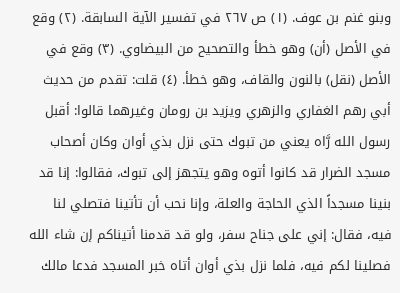وبنو غنم بن عوف. (١) ص ٢٦٧ في تفسير الآية السابقة. (٢) وقع في الأصل (أن) وهو خطأ والتصحيح من البيضاوي. (٣) وقع في الأصل (نقل) بالنون والقاف، وهو خطأ. (٤) قلت: تقدم من حديث أبي رهم الغفاري والزهري ويزيد بن رومان وغيرهما قالوا: أقبل رسول الله رَّاه يعني من تبوك حتى نزل بذي أوان وكان أصحاب مسجد الضرار قد كانوا أتوه وهو يتجهز إلى تبوك، فقالوا: إنا قد بنينا مسجداً الذي الحاجة والعلة، وإنا نحب أن تأتينا فتصلي لنا فيه، فقال: إني على جناح سفر، ولو قد قدمنا أتيناكم إن شاء الله فصلينا لكم فيه، فلما نزل بذي أوان أتاه خبر المسجد فدعا مالك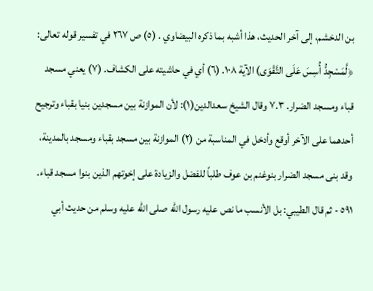بن الدخشم، إلى آخر الحديث، هذا أشبه بما ذكره البيضاوي . (٥) ص ٢٦٧ في تفسير قوله تعالى: ﴿لَّمَسْجِدُّ أُسِسَ عَلَى التَّقْوَى) الآية ١٠٨. (٦) أي في حاشيته على الكشاف. (٧) يعني مسجد قباء ومسجد الضرار. ٧.٣ وقال الشيخ سعدالدين(١): لأن الموازنة بين مسجدين بنيا بقباء وترجيح أحدهما على الآخر أوقع وأدخل في المناسبة من (٢) الموازنة بين مسجد بقباء ومسجد بالمدينة، وقد بنى مسجد الضرار بنوغنم بن عوف طلباً للفضل والزيادة على إخوتهم الذين بنوا مسجد قباء. ٥٩١ - ثم قال الطيبي: بل الأنسب ما نص عليه رسول الله صلى الله عليه وسلم من حديث أبي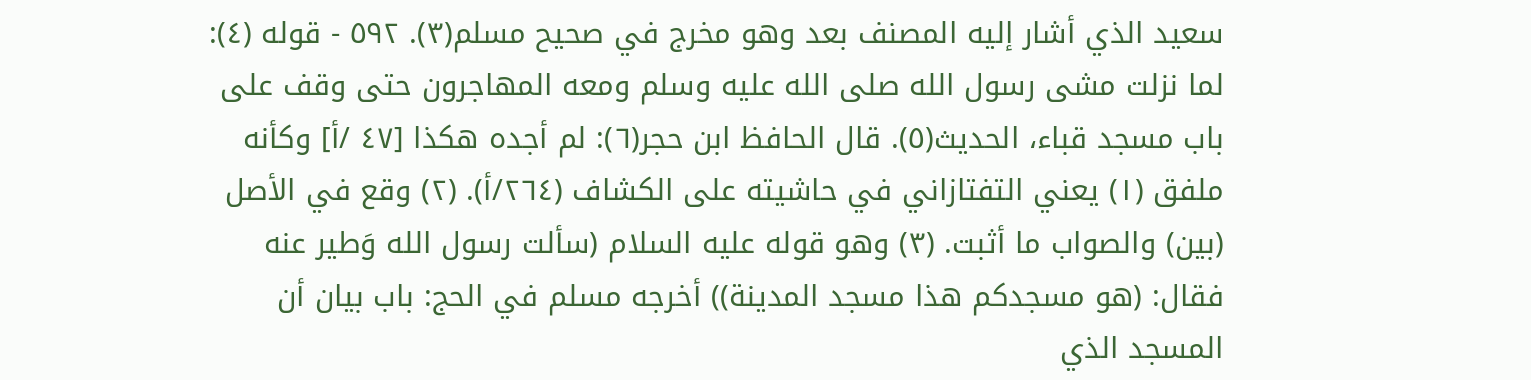سعيد الذي أشار إليه المصنف بعد وهو مخرج في صحيح مسلم(٣). ٥٩٢ - قوله (٤): لما نزلت مشى رسول الله صلى الله عليه وسلم ومعه المهاجرون حتى وقف على باب مسجد قباء، الحديث(٥). قال الحافظ ابن حجر(٦): لم أجده هكذا [٤٧ /أ] وكأنه ملفق (١) يعني التفتازاني في حاشيته على الكشاف (٢٦٤/أ). (٢) وقع في الأصل (بين) والصواب ما أثبت. (٣) وهو قوله عليه السلام (سألت رسول الله وَطير عنه فقال: (هو مسجدكم هذا مسجد المدينة)) أخرجه مسلم في الحج: باب بيان أن المسجد الذي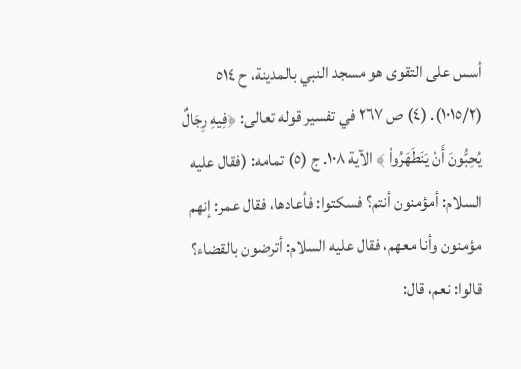أسس على التقوى هو مسجد النبي بالمدينة، ح ٥١٤ (١٠١٥/٢). (٤) ص ٢٦٧ في تفسير قوله تعالى: ﴿فِيهِ رِجَالٌ يُحِبُّونَ أَنْ يَنَطَهَرُواْ ﴾ الآية ١٠٨. ج (٥) تمامه: (فقال عليه السلام: أمؤمنون أنتم؟ فسكتوا: فأعادها، فقال عمر: إنهم مؤمنون وأنا معهم، فقال عليه السلام: أترضون بالقضاء؟ قالوا: نعم، قال: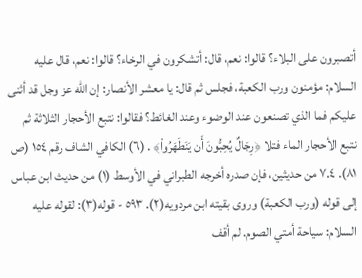أتصبرون على البلاء؟ قالوا: نعم، قال: أتشكرون في الرخاء؟ قالوا: نعم، قال عليه السلام: مؤمنون ورب الكعبة، فجلس ثم قال: يا معشر الأنصار: إن الله عز وجل قد أثنى عليكم فما الذي تصنعون عند الوضوء وعند الغائط؟ فقالوا: نتبع الأحجار الثلاثة ثم نتبع الأحجار الماء فتلا ﴿رِجَالٌ يُحِبُّونَ أَن يَنَطَهَرُواْ﴾ . (٦) الكافي الشاف رقم ١٥٤ (ص ٨١). ٧.٤ من حديثين، فإن صدره أخرجه الطبراني في الأوسط (١) من حديث ابن عباس إلى قوله (ورب الكعبة) وروی بقیته ابن مردويه(٢). ٥٩٣ - قوله(٣): لقوله عليه السلام: سياحة أمتي الصوم. لم أقف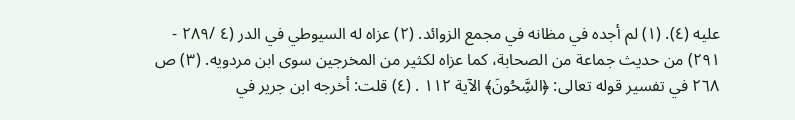عليه (٤). (١) لم أجده في مظانه في مجمع الزوائد. (٢) عزاه له السيوطي في الدر (٤ /٢٨٩ - ٢٩١) من حديث جماعة من الصحابة، كما عزاه لكثير من المخرجين سوى ابن مردويه. (٣) ص ٢٦٨ في تفسير قوله تعالى: ﴿السَِّحُونَ﴾ الآية ١١٢ . (٤) قلت: أخرجه ابن جرير في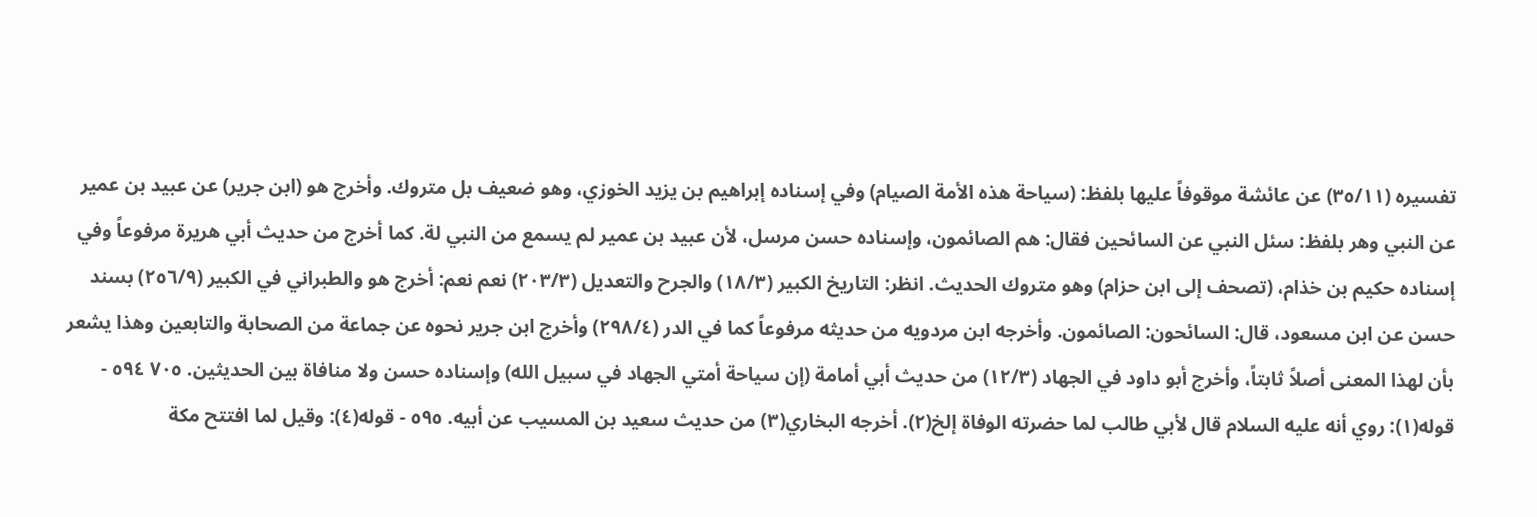تفسيره (٣٥/١١) عن عائشة موقوفاً عليها بلفظ: (سياحة هذه الأمة الصيام) وفي إسناده إبراهيم بن يزيد الخوزي، وهو ضعيف بل متروك. وأخرج هو (ابن جرير) عن عبيد بن عمير عن النبي وهر بلفظ: سئل النبي عن السائحين فقال: هم الصائمون، وإسناده حسن مرسل، لأن عبيد بن عمير لم يسمع من النبي لة. كما أخرج من حديث أبي هريرة مرفوعاً وفي إسناده حكيم بن خذام، (تصحف إلى ابن حزام) وهو متروك الحديث. انظر: التاريخ الكبير (١٨/٣) والجرح والتعديل (٢٠٣/٣) نعم نعم: أخرج هو والطبراني في الكبير (٢٥٦/٩) بسند حسن عن ابن مسعود، قال: السائحون: الصائمون. وأخرجه ابن مردويه من حديثه مرفوعاً كما في الدر (٢٩٨/٤) وأخرج ابن جرير نحوه عن جماعة من الصحابة والتابعين وهذا يشعر بأن لهذا المعنى أصلاً ثابتاً، وأخرج أبو داود في الجهاد (١٢/٣) من حديث أبي أمامة (إن سياحة أمتي الجهاد في سبيل الله) وإسناده حسن ولا منافاة بين الحديثين. ٧٠٥ ٥٩٤ - قوله(١): روي أنه عليه السلام قال لأبي طالب لما حضرته الوفاة إلخ(٢). أخرجه البخاري(٣) من حديث سعيد بن المسيب عن أبيه. ٥٩٥ - قوله(٤): وقيل لما افتتح مكة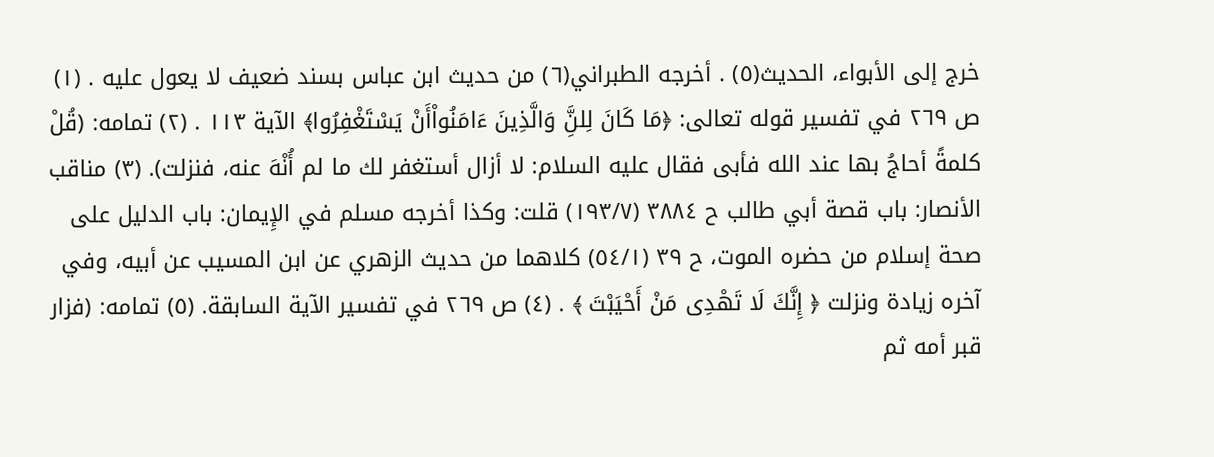خرج إلى الأبواء، الحديث(٥) . أخرجه الطبراني(٦) من حديث ابن عباس بسند ضعيف لا يعول عليه . (١) ص ٢٦٩ في تفسير قوله تعالى: ﴿مَا كَانَ لِلنَِّ وَالَّذِينَ ءَامَنُواْأَنْ يَسْتَغْفِرُوا﴾ الآية ١١٣ . (٢) تمامه: (قُلْ كلمةً أحاجُ بها عند الله فأبى فقال عليه السلام: لا أزال أستغفر لك ما لم أُنْهَ عنه، فنزلت). (٣) مناقب الأنصار: باب قصة أبي طالب ح ٣٨٨٤ (١٩٣/٧) قلت: وكذا أخرجه مسلم في الإِيمان: باب الدليل على صحة إسلام من حضره الموت، ح ٣٩ (٥٤/١) كلاهما من حديث الزهري عن ابن المسيب عن أبيه، وفي آخره زيادة ونزلت ﴿ إِنَّكَ لَا تَهْدِى مَنْ أَحْيَبْتَ ﴾ . (٤) ص ٢٦٩ في تفسير الآية السابقة. (٥) تمامه: (فزار قبر أمه ثم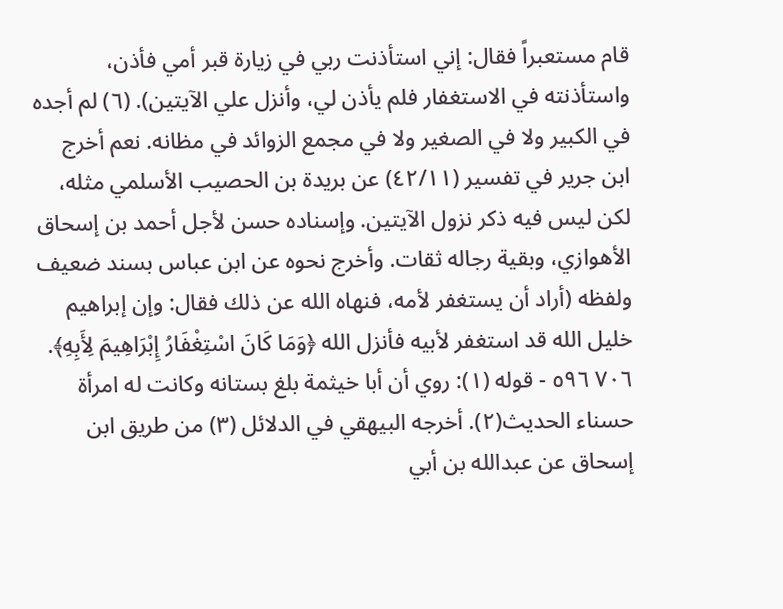قام مستعبراً فقال: إني استأذنت ربي في زيارة قبر أمي فأذن، واستأذنته في الاستغفار فلم يأذن لي، وأنزل علي الآيتين). (٦) لم أجده في الكبير ولا في الصغير ولا في مجمع الزوائد في مظانه. نعم أخرج ابن جرير في تفسير (٤٢/١١) عن بريدة بن الحصيب الأسلمي مثله، لكن ليس فيه ذكر نزول الآيتين. وإسناده حسن لأجل أحمد بن إسحاق الأهوازي، وبقية رجاله ثقات. وأخرج نحوه عن ابن عباس بسند ضعيف ولفظه (أراد أن يستغفر لأمه، فنهاه الله عن ذلك فقال: وإن إبراهيم خليل الله قد استغفر لأبيه فأنزل الله ﴿وَمَا كَانَ اسْتِغْفَارُ إِبْرَاهِيمَ لِأَبِهِ﴾. ٧٠٦ ٥٩٦ - قوله (١): روي أن أبا خيثمة بلغ بستانه وكانت له امرأة حسناء الحديث(٢). أخرجه البيهقي في الدلائل (٣) من طريق ابن إسحاق عن عبدالله بن أبي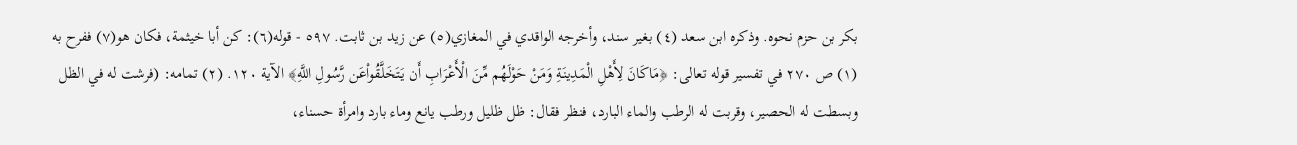بكر بن حزم نحوه. وذكره ابن سعد (٤) بغير سند، وأخرجه الواقدي في المغازي(٥) عن زيد بن ثابت. ٥٩٧ - قوله(٦): كن أبا خيثمة، فكان هو(٧) ففرح به (١) ص ٢٧٠ في تفسير قوله تعالى: ﴿مَاكَانَ لِأَهْلِ الْمَدِينَةِ وَمَنْ حَوْلَهُم مِّنَ الْأَعْرَابِ أَن يَتَخَلَّقُواْعَن رَّسُولِ اللَّهِ﴾ الآية ١٢٠. (٢) تمامه: (فرشت له في الظل وبسطت له الحصير، وقربت له الرطب والماء البارد، فنظر فقال: ظل ظليل ورطب يانع وماء بارد وامرأة حسناء،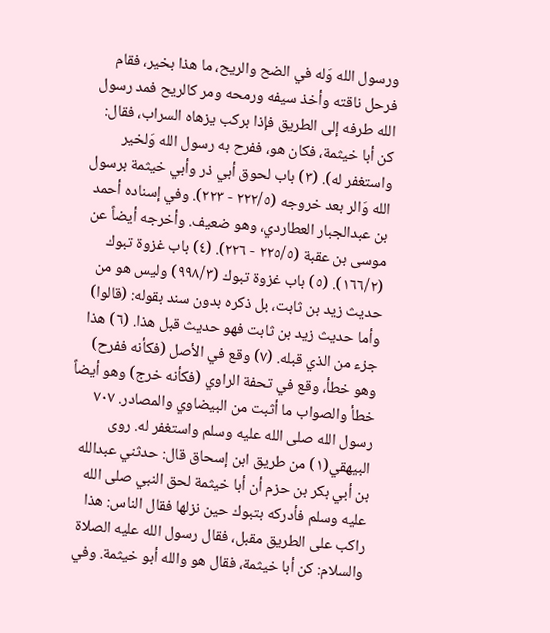ورسول الله وَله في الضح والريح، ما هذا بخير، فقام فرحل ناقته وأخذ سيفه ورمحه ومر كالريح فمد رسول الله طرفه إلى الطريق فإذا بركب يزهاه السراب، فقال: كن أبا خيثمة، فكان هو، ففرح به رسول الله وَلخير واستغفر له). (٣) باب لحوق أبي ذر وأبي خيثمة برسول الله وَالر بعد خروجه (٢٢٢/٥ - ٢٢٣). وفي إسناده أحمد بن عبدالجبار العطاردي، وهو ضعيف. وأخرجه أيضاً عن موسى بن عقبة (٢٢٥/٥ - ٢٢٦). (٤) باب غزوة تبوك (١٦٦/٢). (٥) باب غزوة تبوك (٩٩٨/٣) وليس هو من حديث زيد بن ثابت، بل ذكره بدون سند بقوله: (قالوا) وأما حديث زيد بن ثابت فهو حديث قبل هذا. (٦) هذا جزء من الذي قبله. (٧) وقع في الأصل (فكأنه ففرح) وهو خطأ، وقع في تحفة الراوي (فكأنه خرج) وهو أيضاً خطأ والصواب ما أثبت من البيضاوي والمصادر. ٧٠٧ رسول الله صلى الله عليه وسلم واستغفر له. روى البيهقي(١) من طريق ابن إسحاق قال: حدثني عبدالله بن أبي بكر بن حزم أن أبا خيثمة لحق النبي صلى الله عليه وسلم فأدركه بتبوك حين نزلها فقال الناس: هذا راكب على الطريق مقبل، فقال رسول الله عليه الصلاة والسلام: كن أبا خيثمة، فقال هو والله أبو خيثمة. وفي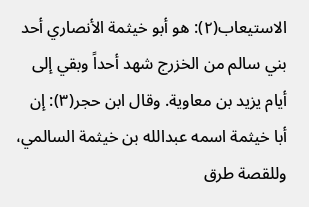الاستيعاب(٢): هو أبو خيثمة الأنصاري أحد بني سالم من الخزرج شهد أحداً وبقي إلى أيام يزيد بن معاوية. وقال ابن حجر(٣): إن أبا خيثمة اسمه عبدالله بن خيثمة السالمي، وللقصة طرق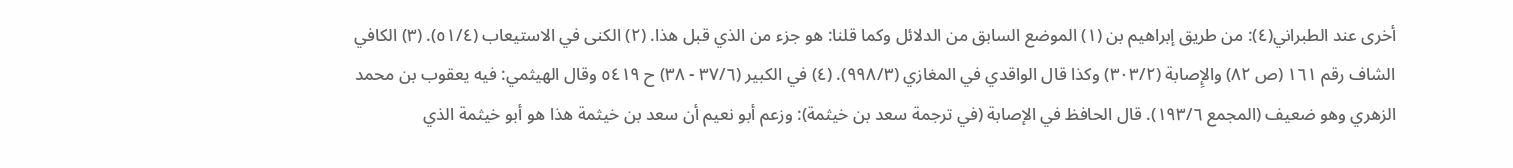أخرى عند الطبراني(٤): من طريق إبراهيم بن (١) الموضع السابق من الدلائل وكما قلنا: هو جزء من الذي قبل هذا. (٢) الكنى في الاستيعاب (٥١/٤). (٣) الكافي الشاف رقم ١٦١ (ص ٨٢) والإِصابة (٣٠٣/٢) وكذا قال الواقدي في المغازي (٩٩٨/٣). (٤) في الكبير (٣٧/٦ - ٣٨) ح ٥٤١٩ وقال الهيثمي: فيه يعقوب بن محمد الزهري وهو ضعيف (المجمع ١٩٣/٦). قال الحافظ في الإصابة (في ترجمة سعد بن خيثمة): وزعم أبو نعيم أن سعد بن خيثمة هذا هو أبو خيثمة الذي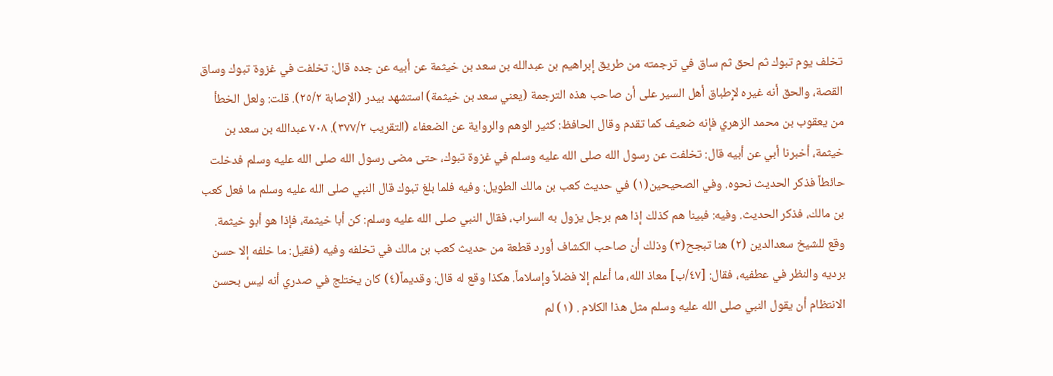تخلف يوم تبوك ثم لحق ثم ساق في ترجمته من طريق إبراهيم بن عبدالله بن سعد بن خيثمة عن أبيه عن جده قال: تخلفت في غزوة تبوك وساق القصة، والحق أنه غيره لإِطباق أهل السير على أن صاحب هذه الترجمة (يعني سعد بن خيثمة) استشهد بيدر (الإصابة ٢٥/٢). قلت: ولعل الخطأ من يعقوب بن محمد الزهري فإنه ضعيف كما تقدم وقال الحافظ: كثير الوهم والرواية عن الضعفاء (التقريب ٣٧٧/٢). ٧٠٨ عبدالله بن سعد بن خيثمة، أخبرنا أبي عن أبيه قال: تخلفت عن رسول الله صلى الله عليه وسلم في غزوة تبوك، حتى مضى رسول الله صلى الله عليه وسلم فدخلت حائطاً فذكر الحديث نحوه. وفي الصحيحين(١) في حديث كعب بن مالك الطويل: وفيه فلما بلغ تبوك قال النبي صلى الله عليه وسلم ما فعل كعب بن مالك، فذكر الحديث. وفيه: فبينا هم كذلك إذا هم برجل يزول به السراب، فقال النبي صلى الله عليه وسلم: كن أبا خيثمة، فإذا هو أبو خيثمة. وقع للشيخ سعدالدين (٢) هنا تبجح(٣) وذلك أن صاحب الكشاف أورد قطعة من حديث كعب بن مالك في تخلفه وفيه (فقيل: ما خلفه إلا حسن برديه والنظر في عطفيه، فقال: [٤٧/ب] معاذ الله، ما أعلم إلا فضلاً وإسلاماً. هكذا وقع له قال: وقديماً(٤) كان يختلج في صدري أنه ليس بحسن الانتظام أن يقول النبي صلى الله عليه وسلم مثل هذا الكلام . (١) لم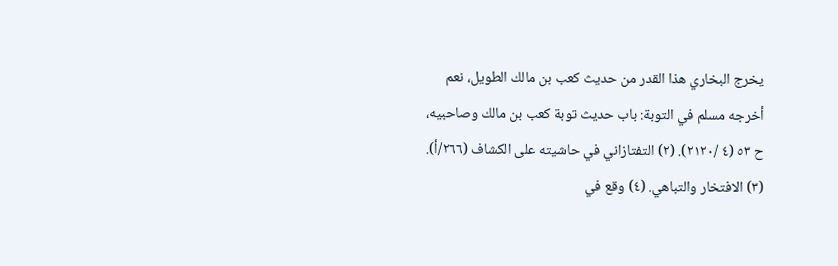يخرج البخاري هذا القدر من حديث كعب بن مالك الطويل، نعم أخرجه مسلم في التوبة: باب حديث توبة كعب بن مالك وصاحبيه، ح ٥٣ (٤ /٢١٢٠). (٢) التفتازاني في حاشيته على الكشاف (٢٦٦/أ). (٣) الافتخار والتباهي. (٤) وقع في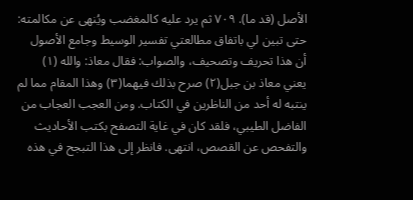الأصل (قد ما). ٧٠٩ ثم يرد عليه كالمغضب ويُنهى عن مكالمته: حتى تبين لي باتفاق مطالعتي تفسير الوسيط وجامع الأصول أن هذا تحريف وتصحيف، والصواب: فقال معاذ: والله (١) يعني معاذ بن جبل(٢) صرح بذلك فيهما(٣) وهذا المقام مما لم ينتبه له أحد من الناظرين في الكتاب. ومن العجب العجاب من الفاضل الطيبي، فلقد كان في غاية التصفح بكتب الأحاديث والتفحص عن القصص، انتهى. فانظر إلى هذا التبجح في هذه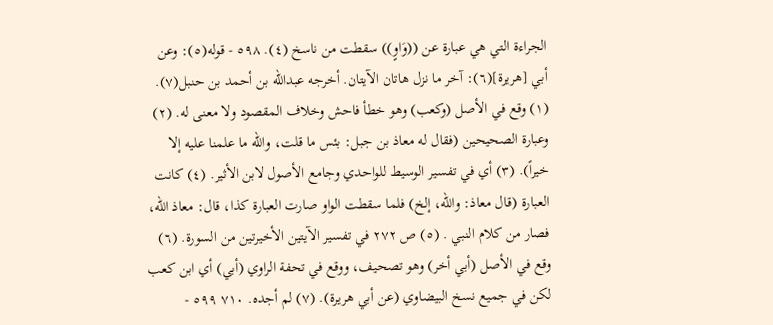الجراءة التي هي عبارة عن ((وَاوٍ)) سقطت من ناسخ (٤). ٥٩٨ - قوله(٥): وعن أبي [هريرة](٦): آخر ما نزل هاتان الآيتان. أخرجه عبدالله بن أحمد بن حنبل(٧). (١) وقع في الأصل (وكعب) وهو خطأ فاحش وخلاف المقصود ولا معنى له. (٢) وعبارة الصحيحين (فقال له معاذ بن جبل: بئس ما قلت، والله ما علمنا عليه إلا خيراً). (٣) أي في تفسير الوسيط للواحدي وجامع الأصول لابن الأثير. (٤) كانت العبارة (قال معاذ: والله، إلخ) فلما سقطت الواو صارت العبارة كذا، قال: معاذ الله، فصار من كلام النبي . (٥) ص ٢٧٢ في تفسير الآيتين الأخيرتين من السورة. (٦) وقع في الأصل (أبي أخر) وهو تصحيف، ووقع في تحفة الراوي (أبي) أي ابن كعب لكن في جميع نسخ البيضاوي (عن أبي هريرة). (٧) لم أجده. ٧١٠ ٥٩٩ -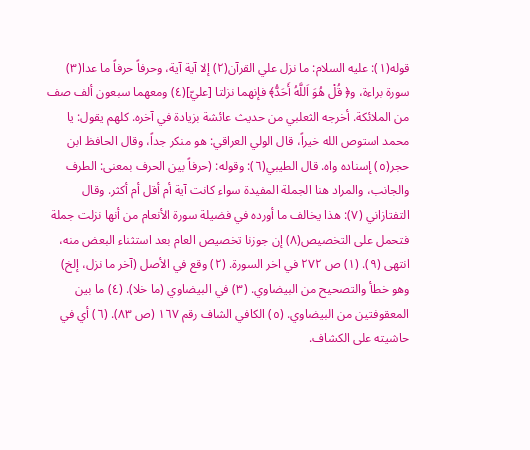قوله(١): عليه السلام: ما نزل علي القرآن(٢) إلا آية آية، وحرفاً حرفاً ما عدا(٣) سورة براءة، و﴿ قُلْ هُوَ اَللَّهُ أَحَدُّ﴾ فإنهما نزلتا [عليّ](٤) ومعهما سبعون ألف صف من الملائكة. أخرجه الثعلبي من حديث عائشة بزيادة في آخره. كلهم يقول: يا محمد استوص الله خيراً، قال الولي العراقي: هو منكر جداً، وقال الحافظ ابن حجر(٥) إسناده واه. قال الطيبي(٦): وقوله: (حرفاً بين الحرف بمعنى: الطرف والجانب، والمراد هنا الجملة المفيدة سواء كانت آية أم أقل أم أكثر. وقال التفتازاني (٧): هذا يخالف ما أورده في فضيلة سورة الأنعام من أنها نزلت جملة فتحمل على التخصيص(٨) إن جوزنا تخصيص العام بعد استثناء البعض منه، انتهى (٩). (١) ص ٢٧٢ في اخر السورة. (٢) وقع في الأصل (آخر ما نزل، إلخ) وهو خطأ والتصحيح من البيضاوي. (٣) في البيضاوي (ما خلا). (٤) ما بين المعقوفتين من البيضاوي. (٥) الكافي الشاف رقم ١٦٧ (ص ٨٣). (٦) أي في حاشيته على الكشاف.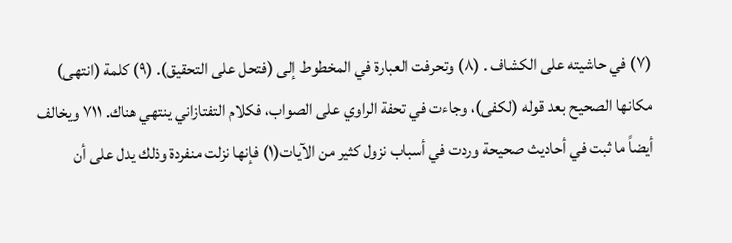(٧) في حاشيته على الكشاف . (٨) وتحرفت العبارة في المخطوط إلى (فتحل على التحقيق). (٩) كلمة (انتهى) مكانها الصحيح بعد قوله (لكفى)، وجاءت في تحفة الراوي على الصواب، فكلام التفتازاني ينتهي هناك. ٧١١ ويخالف أيضاً ما ثبت في أحاديث صحيحة وردت في أسباب نزول كثير من الآيات(١) فإنها نزلت منفردة وذلك يدل على أن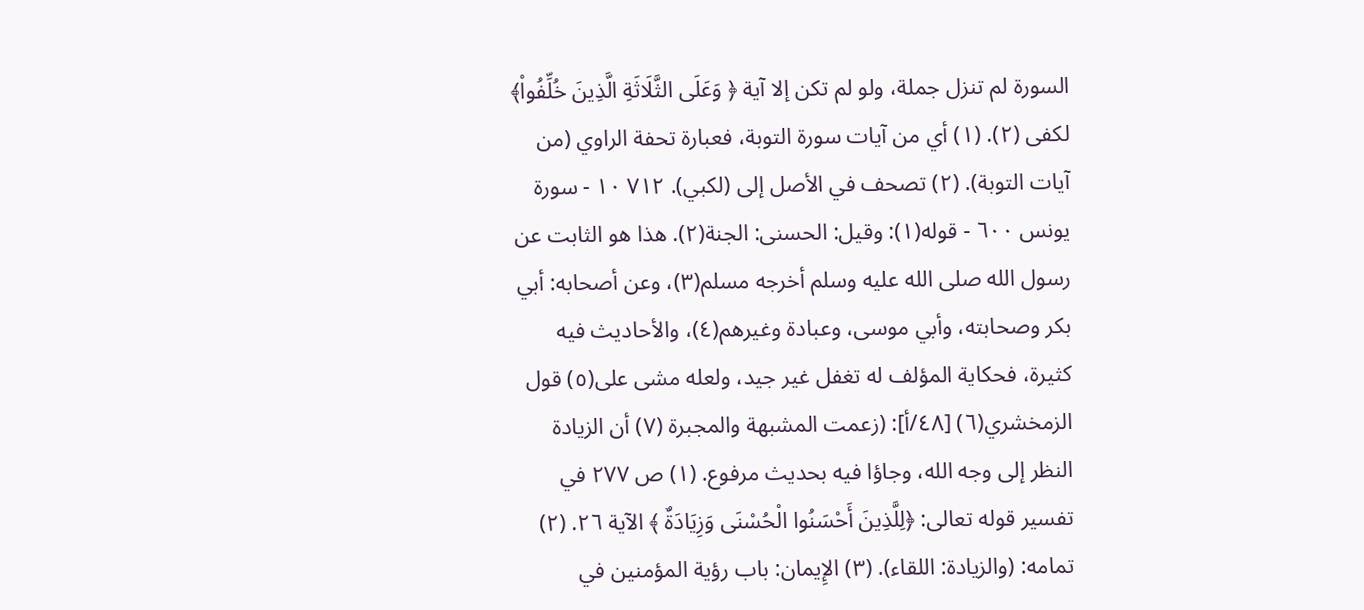السورة لم تنزل جملة، ولو لم تكن إلا آية ﴿ وَعَلَى الثَّلَاثَةِ الَّذِينَ خُلِّفُواْ﴾ لكفى (٢). (١) أي من آيات سورة التوبة، فعبارة تحفة الراوي (من آيات التوبة). (٢) تصحف في الأصل إلى (لكبي). ٧١٢ ١٠ - سورة يونس ٦٠٠ - قوله(١): وقيل: الحسنى: الجنة(٢). هذا هو الثابت عن رسول الله صلى الله عليه وسلم أخرجه مسلم(٣)، وعن أصحابه: أبي بكر وصحابته، وأبي موسى، وعبادة وغيرهم(٤)، والأحاديث فيه كثيرة، فحكاية المؤلف له تغفل غير جيد، ولعله مشى على(٥) قول الزمخشري(٦) [٤٨/أ]: (زعمت المشبهة والمجبرة (٧) أن الزيادة النظر إلى وجه الله، وجاؤا فيه بحديث مرفوع. (١) ص ٢٧٧ في تفسير قوله تعالى: ﴿لِلَّذِينَ أَحْسَنُوا الْحُسْنَى وَزِيَادَةٌ ﴾ الآية ٢٦. (٢) تمامه: (والزيادة: اللقاء). (٣) الإِيمان: باب رؤية المؤمنين في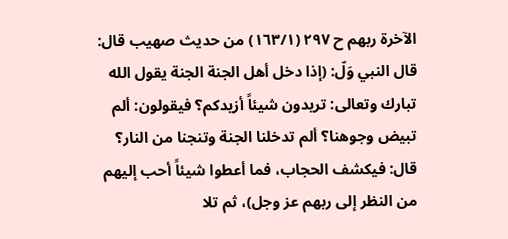الآخرة ربهم ح ٢٩٧ (١٦٣/١) من حديث صهيب قال: قال النبي وَلّ: (إذا دخل أهل الجنة الجنة يقول الله تبارك وتعالى: تريدون شيئاً أزيدكم؟ فيقولون: ألم تبيض وجوهنا؟ ألم تدخلنا الجنة وتنجنا من النار؟ قال: فيكشف الحجاب، فما أعطوا شيئاً أحب إليهم من النظر إلى ربهم عز وجل)، ثم تلا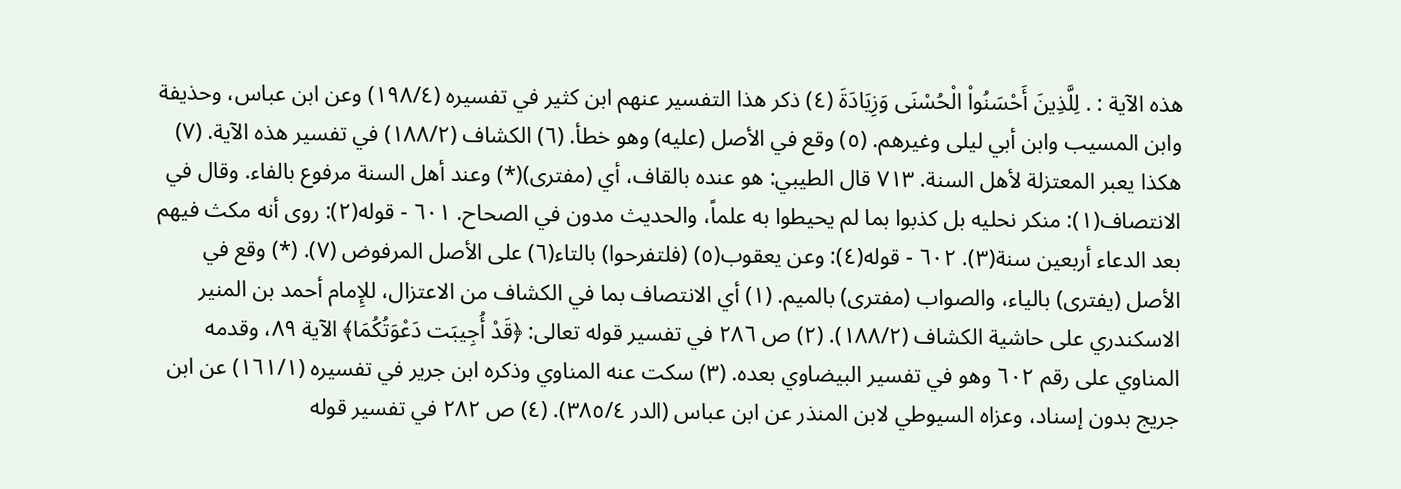هذه الآية : . لِلَّذِينَ أَحْسَنُواْ الْحُسْنَى وَزِيَادَةَ (٤) ذكر هذا التفسير عنهم ابن كثير في تفسيره (١٩٨/٤) وعن ابن عباس، وحذيفة وابن المسيب وابن أبي ليلى وغيرهم. (٥) وقع في الأصل (عليه) وهو خطأ. (٦) الكشاف (١٨٨/٢) في تفسير هذه الآية. (٧) هكذا يعبر المعتزلة لأهل السنة. ٧١٣ قال الطيبي: هو عنده بالقاف، أي (مفترى)(*) وعند أهل السنة مرفوع بالفاء. وقال في الانتصاف(١): منكر نحليه بل كذبوا بما لم يحيطوا به علماً، والحديث مدون في الصحاح. ٦٠١ - قوله(٢): روى أنه مكث فيهم بعد الدعاء أربعين سنة(٣). ٦٠٢ - قوله(٤): وعن يعقوب(٥) (فلتفرحوا) بالتاء(٦) على الأصل المرفوض (٧). (*) وقع في الأصل (يفترى) بالياء، والصواب (مفترى) بالميم. (١) أي الانتصاف بما في الكشاف من الاعتزال، للإِمام أحمد بن المنير الاسكندري على حاشية الكشاف (١٨٨/٢). (٢) ص ٢٨٦ في تفسير قوله تعالى: ﴿قَدْ أُجِيبَت دَعْوَتُكُمَا﴾ الآية ٨٩، وقدمه المناوي على رقم ٦٠٢ وهو في تفسير البيضاوي بعده. (٣) سكت عنه المناوي وذكره ابن جرير في تفسيره (١٦١/١) عن ابن جريج بدون إسناد، وعزاه السيوطي لابن المنذر عن ابن عباس (الدر ٣٨٥/٤). (٤) ص ٢٨٢ في تفسير قوله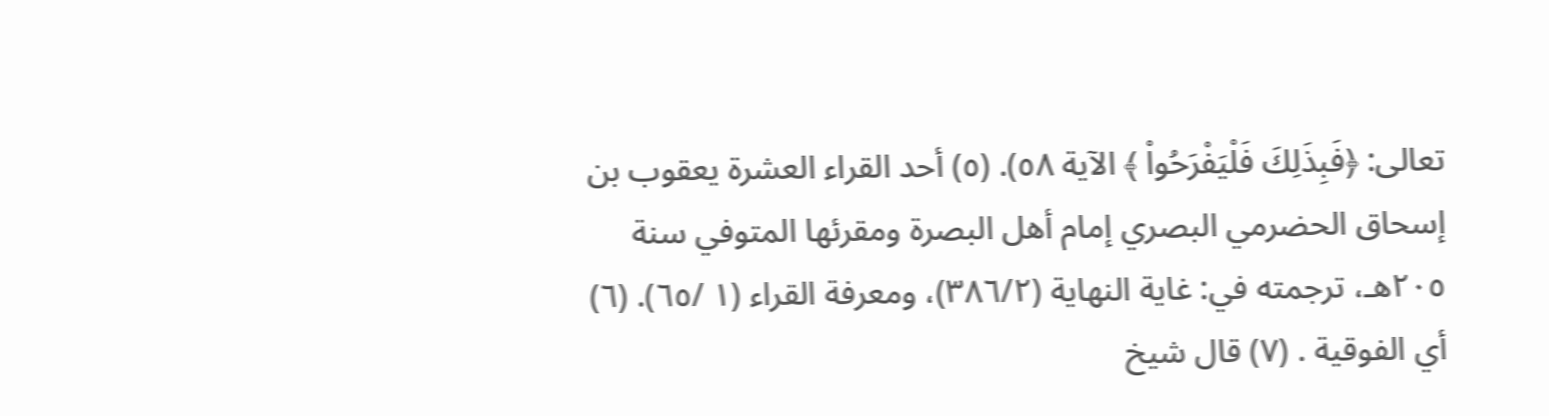تعالى: ﴿فَبِذَلِكَ فَلْيَفْرَحُواْ ﴾ الآية ٥٨). (٥) أحد القراء العشرة يعقوب بن إسحاق الحضرمي البصري إمام أهل البصرة ومقرئها المتوفي سنة ٢٠٥هـ، ترجمته في: غاية النهاية (٣٨٦/٢)، ومعرفة القراء (١ /٦٥). (٦) أي الفوقية . (٧) قال شيخ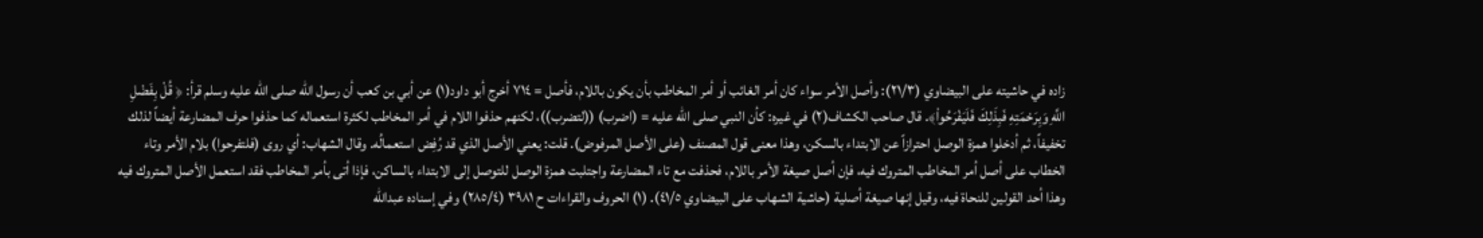زاده في حاشيته على البيضاوي (٢١/٣): وأصل الأمر سواء كان أمر الغائب أو أمر المخاطب بأن يكون باللام، فأصل = ٧١٤ أخرج أبو داود(١) عن أبي بن كعب أن رسول الله صلى الله عليه وسلم قرأ: ﴿ قُلْ بِفَضْلِ اللَّهِ وَبِرَحْمَتِهِ فَبِذَلِكَ فَلَيَفْرَحُواْ﴾. قال صاحب الكشاف(٢) في غيره: كأن النبي صلى الله عليه = (اضرب) ((لتضرب))، لكنهم حذفوا اللام في أمر المخاطب لكثرة استعماله كما حذفوا حرف المضارعة أيضاً لذلك تخفيفاً، ثم أدخلوا همزة الوصل احترازاً عن الابتداء بالسكن، وهذا معنى قول المصنف (على الأصل المرفوض). قلت: يعني الأصل الذي قد رُفِض استعمالُه. وقال الشهاب: أي روى (فلتفرحوا) بلام الأمر وتاء الخطاب على أصل أمر المخاطب المتروك فيه، فإن أصل صيغة الأمر باللام، فحذفت مع تاء المضارعة واجتلبت همزة الوصل للتوصل إلى الابتداء بالساكن، فإذا أتى بأمر المخاطب فقد استعمل الأصل المتروك فيه وهذا أحد القولين للنحاة فيه، وقيل إنها صيغة أصلية (حاشية الشهاب على البيضاوي ٤١/٥). (١) الحروف والقراءات ح ٣٩٨١ (٢٨٥/٤) وفي إسناده عبدالله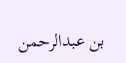بن عبدالرحمن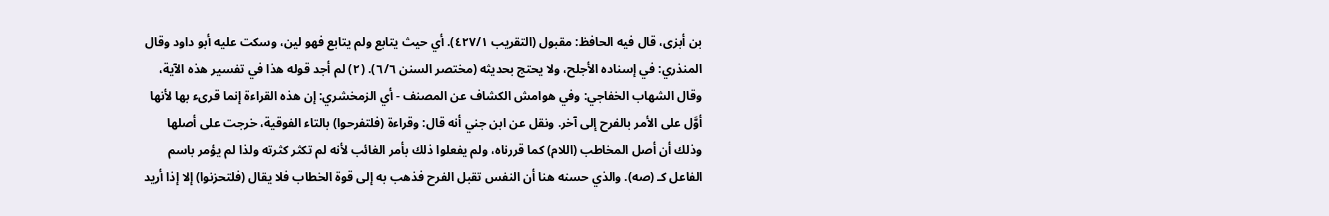بن أبزى، قال فيه الحافظ: مقبول (التقريب ٤٢٧/١). أي حيث يتابع ولم يتابع فهو لين، وسكت عليه أبو داود وقال المنذري: في إسناده الأجلح، ولا يحتج بحديثه (مختصر السنن ٦/٦). (٢) لم أجد قوله هذا في تفسير هذه الآية، وقال الشهاب الخفاجي: وفي هوامش الكشاف عن المصنف - أي الزمخشري: إن هذه القراءة إنما قرىء بها لأنها أوَّل على الأمر بالفرح إلى آخر. ونقل عن ابن جني أنه قال: وقراءة (فلتفرحوا) بالتاء الفوقية، خرجت على أصلها وذلك أن أصل المخاطب (اللام) كما قررناه، ولم يفعلوا ذلك بأمر الغائب لأنه لم تكثر كثرته ولذا لم يؤمر باسم الفاعل کـ (صه). والذي حسنه هنا أن النفس تقبل الفرح فذهب به إلى قوة الخطاب فلا يقال (فلتحزنوا) إلا إذا أريد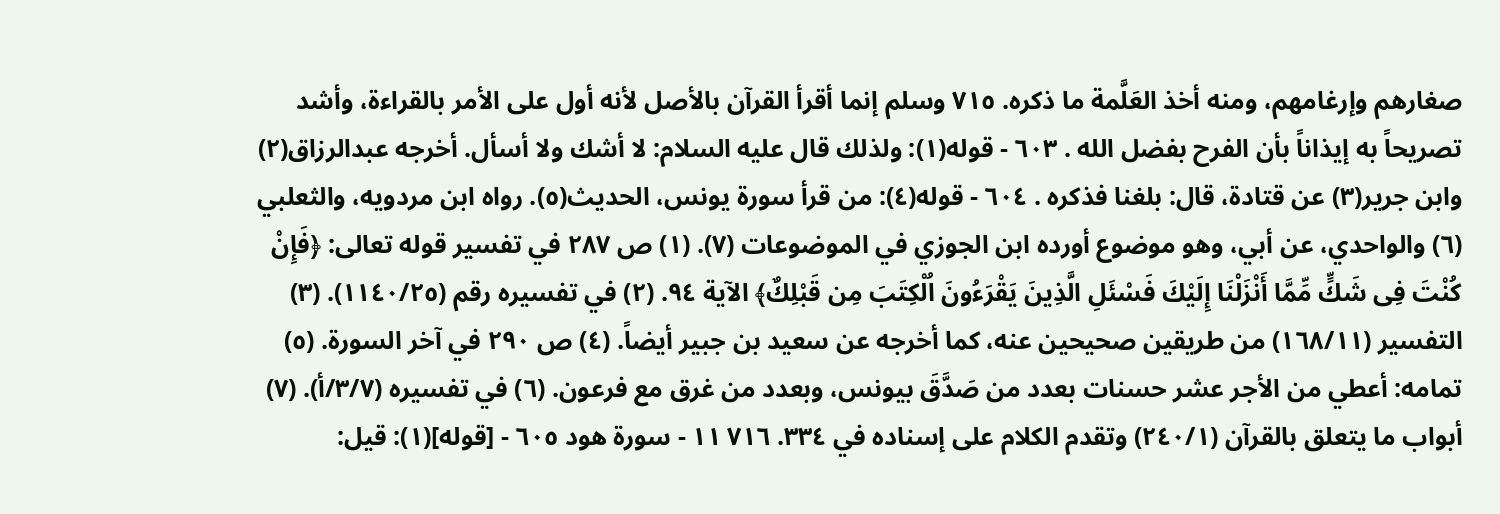صغارهم وإرغامهم، ومنه أخذ العَلَّمة ما ذكره. ٧١٥ وسلم إنما أقرأ القرآن بالأصل لأنه أول على الأمر بالقراءة، وأشد تصريحاً به إيذاناً بأن الفرح بفضل الله . ٦٠٣ - قوله(١): ولذلك قال عليه السلام: لا أشك ولا أسأل. أخرجه عبدالرزاق(٢) وابن جرير(٣) عن قتادة، قال: بلغنا فذكره . ٦٠٤ - قوله(٤): من قرأ سورة يونس، الحديث(٥). رواه ابن مردويه، والثعلبي (٦) والواحدي، عن أبي، وهو موضوع أورده ابن الجوزي في الموضوعات (٧). (١) ص ٢٨٧ في تفسير قوله تعالى: ﴿فَإِنْ كُنْتَ فِى شَكٍّ مِّمَّا أَنْزَلْنَا إِلَيْكَ فَسْئَلِ الَّذِينَ يَقْرَءُونَ اُلْكِتَبَ مِن قَبْلِكٌ﴾ الآية ٩٤. (٢) في تفسيره رقم (١١٤٠/٢٥). (٣) التفسير (١٦٨/١١) من طریقین صحیحین عنه، کما أخرجه عن سعيد بن جبير أيضاً. (٤) ص ٢٩٠ في آخر السورة. (٥) تمامه: أعطي من الأجر عشر حسنات بعدد من صَدَّقَ بيونس، وبعدد من غرق مع فرعون. (٦) في تفسيره (٣/٧/أ). (٧) أبواب ما يتعلق بالقرآن (٢٤٠/١) وتقدم الكلام على إسناده في ٣٣٤. ٧١٦ ١١ - سورة هود ٦٠٥ - [قوله](١): قيل: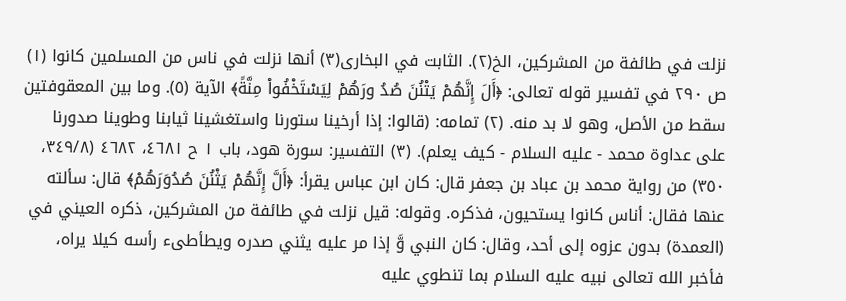نزلت في طائفة من المشركين، الخ(٢). الثابت في البخارى(٣) أنها نزلت في ناس من المسلمين كانوا (١) ص ٢٩٠ في تفسير قوله تعالى: ﴿أَلَ إِنَّهُمْ يَتْنُنَ صُدُ ورَهُمْ لِيَسْتَخْفُواْ مِنَّةً﴾ الآية (٥). وما بين المعقوفتين سقط من الأصل، وهو لا بد منه. (٢) تمامه: (قالوا: إذا أرخينا ستورنا واستغشينا ثيابنا وطوينا صدورنا على عداوة محمد - عليه السلام - كيف يعلم). (٣) التفسير: سورة هود، باب ١ ح ٤٦٨١، ٤٦٨٢ (٣٤٩/٨، ٣٥٠) من رواية محمد بن عباد بن جعفر قال: كان ابن عباس يقرأ: ﴿أَلَّ إِنَّهُمْ يَثْنُنَ صُدُوَرَهُمْ﴾ قال: سألته عنها فقال: أناس كانوا يستحيون، فذكره. وقوله: قيل نزلت في طائفة من المشركين، ذكره العيني في (العمدة) بدون عزوه إلى أحد، وقال: كان النبي وَّ إذا مر عليه يثني صدره ويطأطىء رأسه كيلا يراه، فأخبر الله تعالى نبيه عليه السلام بما تنطوي عليه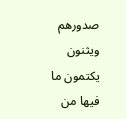صدورهم ويثنون يكتمون ما فيها من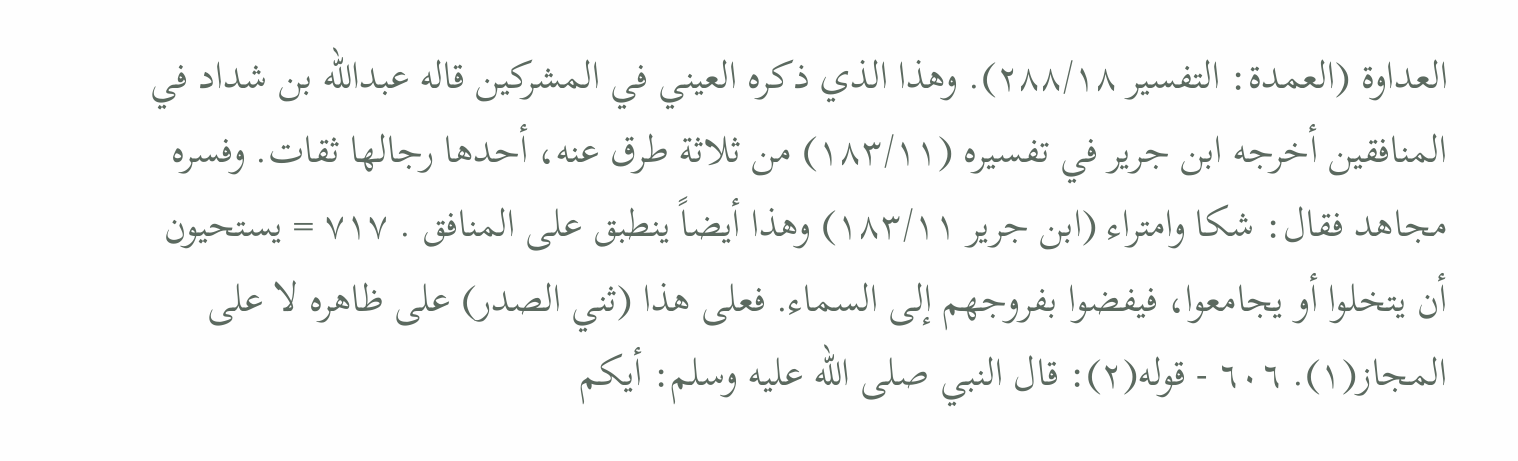العداوة (العمدة: التفسير ٢٨٨/١٨). وهذا الذي ذكره العيني في المشركين قاله عبدالله بن شداد في المنافقين أخرجه ابن جرير في تفسيره (١٨٣/١١) من ثلاثة طرق عنه، أحدها رجالها ثقات. وفسره مجاهد فقال: شكا وامتراء (ابن جرير ١٨٣/١١) وهذا أيضاً ينطبق على المنافق . ٧١٧ = يستحيون أن يتخلوا أو يجامعوا، فيفضوا بفروجهم إلى السماء. فعلى هذا (ثني الصدر) على ظاهره لا على المجاز(١). ٦٠٦ - قوله(٢): قال النبي صلى الله عليه وسلم: أيكم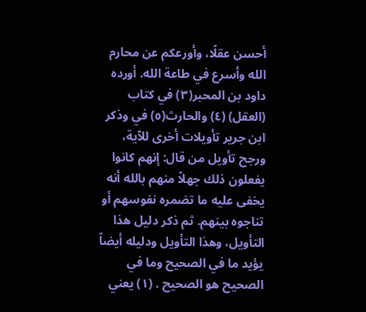أحسن عقلًا، وأورعكم عن محارم الله وأسرع في طاعة الله. أورده داود بن المحبر(٣) في كتاب (العقل) (٤) والحارث(٥) في وذكر ابن جرير تأويلات أخرى للآية، ورجح تأويل من قال: إنهم كانوا يفعلون ذلك جهلاً منهم بالله أنه يخفى عليه ما تضمره نفوسهم أو تناجوه بينهم. ثم ذكر دليل هذا التأويل، وهذا التأويل ودليله أيضاً يؤيد ما في الصحيح وما في الصحيح هو الصحيح . (١) يعني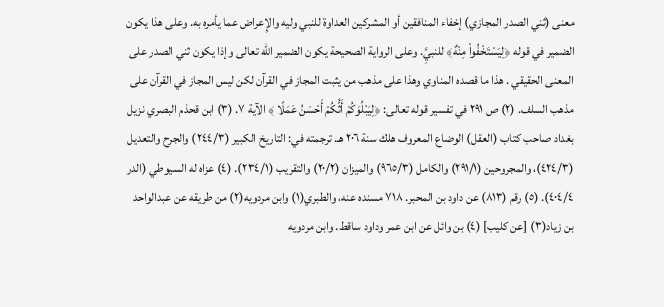معنى (ثني الصدر المجازي) إخفاء المنافقين أو المشركين العداوة للنبي وليه والإِعراض عما يأمره به. وعلى هذا يكون الضمير في قوله ﴿لِيَسْتَخْفُواْ مِنْهٌ﴾ للنبيَِّ. وعلى الرواية الصحيحة يكون الضمير الله تعالى وإذا يكون ثني الصدر على المعنى الحقيقي . هذا ما قصده المناوي وهذا على مذهب من يثبت المجاز في القرآن لكن ليس المجاز في القرآن على مذهب السلف. (٢) ص ٢٩١ في تفسير قوله تعالى: ﴿لِيَبْلُوَكُمْ أَثُّكُمْ أَحْسَنُ عَمَلًا ﴾ الآية ٧. (٣) ابن قحذم البصري نزيل بغداد صاحب كتاب (العقل) الوضاع المعروف هلك سنة ٢٠٦ هـ. ترجمته في: التاريخ الكبير (٢٤٤/٣) والجرح والتعديل (٤٢٤/٣)، والمجروحين (٢٩١/١) والكامل (٩٦٥/٣) والميزان (٢٠/٢) والتقريب (٢٣٤/١). (٤) عزاه له السيوطي (الدر ٤٠٤/٤). (٥) رقم (٨١٣) عن داود بن المحبر. ٧١٨ مسنده عنه، والطبري(١) وابن مردويه(٢) من طريقه عن عبدالواحد بن زياد(٣) [عن كليب] (٤) بن وائل عن ابن عمر وداود ساقط. وابن مردويه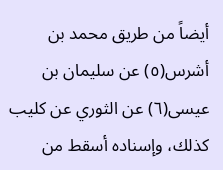أيضاً من طريق محمد بن أشرس(٥) عن سليمان بن عيسى(٦) عن الثوري عن كليب كذلك، وإسناده أسقط من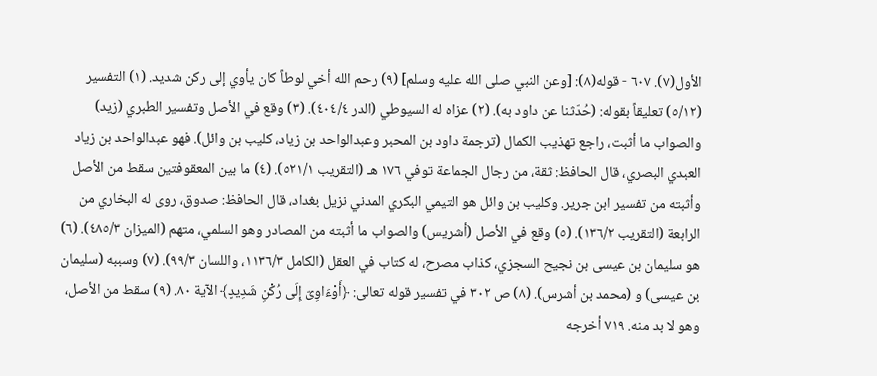الأول(٧). ٦٠٧ - قوله(٨): [وعن النبي صلى الله عليه وسلم] (٩) رحم الله أخي لوطاً کان یأوي إلی رکن شدید. (١) التفسير (٥/١٢) تعليقاً بقوله: (حُدّثنا عن داود به). (٢) عزاه له السيوطي (الدر ٤٠٤/٤). (٣) وقع في الأصل وتفسير الطبري (زيد) والصواب ما أثبت، راجع تهذيب الكمال (ترجمة داود بن المحبر وعبدالواحد بن زياد، كليب بن وائل). فهو عبدالواحد بن زياد العبدي البصري، قال الحافظ: ثقة، من رجال الجماعة توفي ١٧٦ هـ (التقريب ٥٢١/١). (٤) ما بين المعقوفتين سقط من الأصل وأثبته من تفسير ابن جرير. وكليب بن وائل هو التيمي البكري المدني نزيل بغداد، قال الحافظ: صدوق، روى له البخاري من الرابعة (التقريب ١٣٦/٢). (٥) وقع في الأصل (أشريس) والصواب ما أثبته من المصادر وهو السلمي، متهم (الميزان ٤٨٥/٣). (٦) هو سليمان بن عيسى بن نجيح السجزي، كذاب مصرح، له كتاب في العقل (الكامل ١١٣٦/٣، واللسان ٩٩/٣). (٧) وسببه (سليمان بن عيسى) و (محمد بن أشرس). (٨) ص ٣٠٢ في تفسير قوله تعالى: ﴿أَوْءَاوِىّ إِلَى رُكْنِ شَدِيدٍ﴾ الآية ٨٠. (٩) سقط من الأصل، وهو لا بد منه. ٧١٩ أخرجه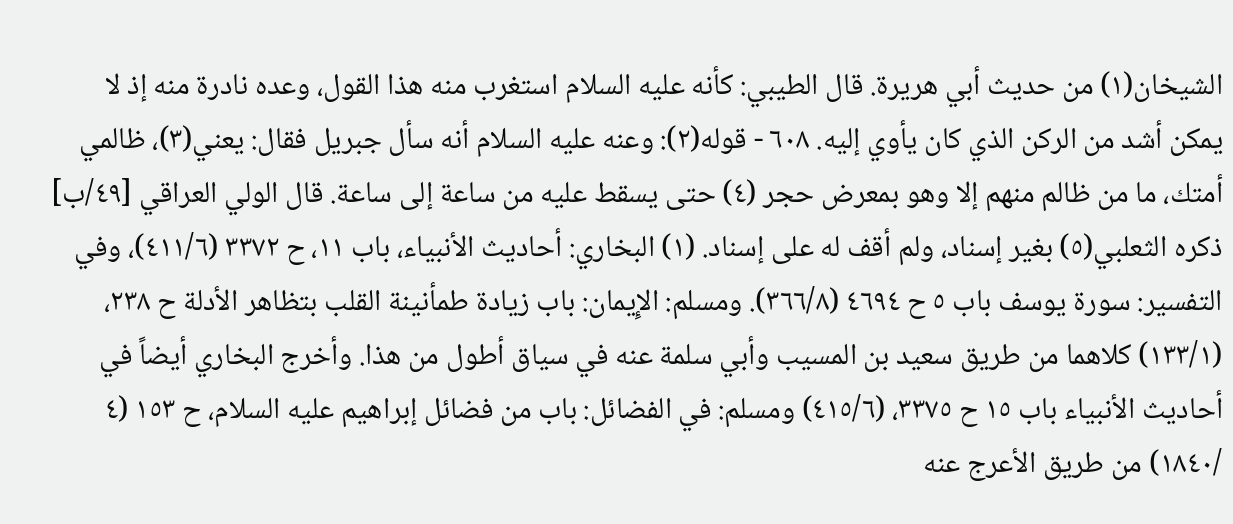الشيخان(١) من حديث أبي هريرة. قال الطيبي: كأنه عليه السلام استغرب منه هذا القول، وعده نادرة منه إذ لا يمكن أشد من الركن الذي کان یأوي إليه. ٦٠٨ - قوله(٢): وعنه عليه السلام أنه سأل جبريل فقال: يعني(٣)، ظالمي أمتك، ما من ظالم منهم إلا وهو بمعرض حجر (٤) حتى يسقط عليه من ساعة إلى ساعة. قال الولي العراقي [٤٩/ب] ذكره الثعلبي(٥) بغير إسناد، ولم أقف له على إسناد. (١) البخاري: أحاديث الأنبياء، باب ١١، ح ٣٣٧٢ (٤١١/٦)، وفي التفسير: سورة يوسف باب ٥ ح ٤٦٩٤ (٣٦٦/٨). ومسلم: الإِيمان: باب زيادة طمأنينة القلب بتظاهر الأدلة ح ٢٣٨، (١٣٣/١) كلاهما من طريق سعيد بن المسيب وأبي سلمة عنه في سياق أطول من هذا. وأخرج البخاري أيضاً في أحاديث الأنبياء باب ١٥ ح ٣٣٧٥، (٤١٥/٦) ومسلم: في الفضائل: باب من فضائل إبراهيم عليه السلام، ح ١٥٣ (٤ /١٨٤٠) من طريق الأعرج عنه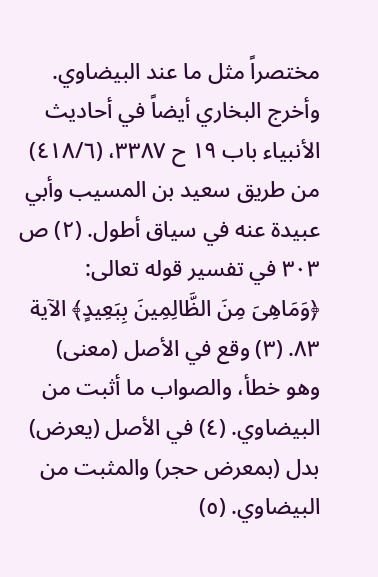مختصراً مثل ما عند البيضاوي. وأخرج البخاري أيضاً في أحاديث الأنبياء باب ١٩ ح ٣٣٨٧، (٤١٨/٦) من طريق سعيد بن المسيب وأبي عبيدة عنه في سياق أطول. (٢) ص ٣٠٣ في تفسير قوله تعالى: ﴿وَمَاهِىَ مِنَ الظَّالِمِينَ بِبَعِيدٍ﴾ الآية ٨٣. (٣) وقع في الأصل (معنى) وهو خطأ، والصواب ما أثبت من البيضاوي. (٤) في الأصل (يعرض) بدل (بمعرض حجر) والمثبت من البيضاوي. (٥)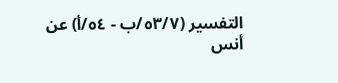التفسير (٥٣/٧/ب - ٥٤/أ) عن أنس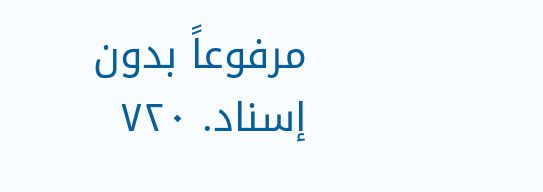مرفوعاً بدون إسناد. ٧٢٠